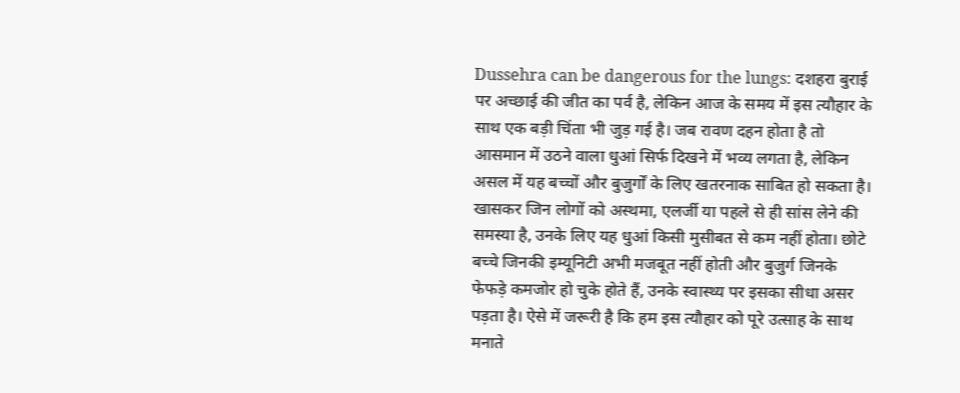Dussehra can be dangerous for the lungs: दशहरा बुराई पर अच्छाई की जीत का पर्व है, लेकिन आज के समय में इस त्यौहार के साथ एक बड़ी चिंता भी जुड़ गई है। जब रावण दहन होता है तो आसमान में उठने वाला धुआं सिर्फ दिखने में भव्य लगता है, लेकिन असल में यह बच्चों और बुजुर्गों के लिए खतरनाक साबित हो सकता है। खासकर जिन लोगों को अस्थमा, एलर्जी या पहले से ही सांस लेने की समस्या है, उनके लिए यह धुआं किसी मुसीबत से कम नहीं होता। छोटे बच्चे जिनकी इम्यूनिटी अभी मजबूत नहीं होती और बुजुर्ग जिनके फेफड़े कमजोर हो चुके होते हैं, उनके स्वास्थ्य पर इसका सीधा असर पड़ता है। ऐसे में जरूरी है कि हम इस त्यौहार को पूरे उत्साह के साथ मनाते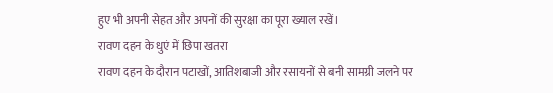हुए भी अपनी सेहत और अपनों की सुरक्षा का पूरा ख्याल रखें।
रावण दहन के धुएं में छिपा खतरा
रावण दहन के दौरान पटाखों, आतिशबाजी और रसायनों से बनी सामग्री जलने पर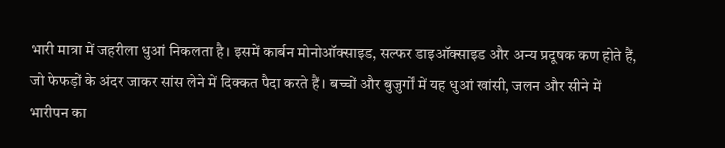भारी मात्रा में जहरीला धुआं निकलता है। इसमें कार्बन मोनोऑक्साइड, सल्फर डाइऑक्साइड और अन्य प्रदूषक कण होते हैं, जो फेफड़ों के अंदर जाकर सांस लेने में दिक्कत पैदा करते हैं। बच्चों और बुजुर्गों में यह धुआं खांसी, जलन और सीने में भारीपन का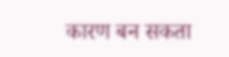कारण बन सकता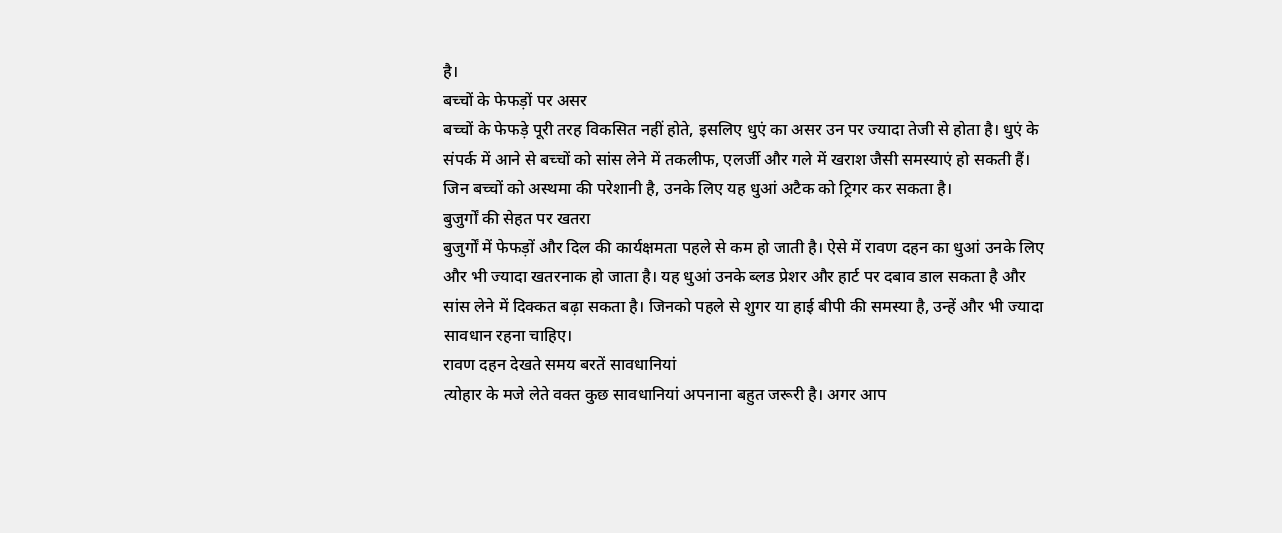है।
बच्चों के फेफड़ों पर असर
बच्चों के फेफड़े पूरी तरह विकसित नहीं होते, इसलिए धुएं का असर उन पर ज्यादा तेजी से होता है। धुएं के संपर्क में आने से बच्चों को सांस लेने में तकलीफ, एलर्जी और गले में खराश जैसी समस्याएं हो सकती हैं। जिन बच्चों को अस्थमा की परेशानी है, उनके लिए यह धुआं अटैक को ट्रिगर कर सकता है।
बुजुर्गों की सेहत पर खतरा
बुजुर्गों में फेफड़ों और दिल की कार्यक्षमता पहले से कम हो जाती है। ऐसे में रावण दहन का धुआं उनके लिए और भी ज्यादा खतरनाक हो जाता है। यह धुआं उनके ब्लड प्रेशर और हार्ट पर दबाव डाल सकता है और सांस लेने में दिक्कत बढ़ा सकता है। जिनको पहले से शुगर या हाई बीपी की समस्या है, उन्हें और भी ज्यादा सावधान रहना चाहिए।
रावण दहन देखते समय बरतें सावधानियां
त्योहार के मजे लेते वक्त कुछ सावधानियां अपनाना बहुत जरूरी है। अगर आप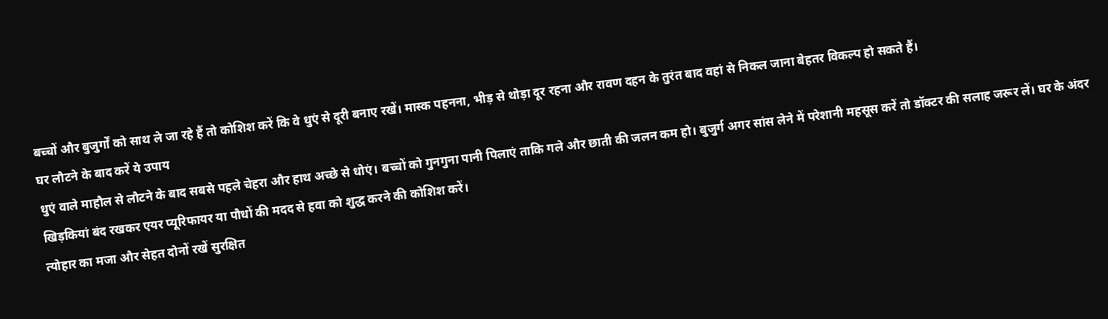बच्चों और बुजुर्गों को साथ ले जा रहे हैं तो कोशिश करें कि वे धुएं से दूरी बनाए रखें। मास्क पहनना, भीड़ से थोड़ा दूर रहना और रावण दहन के तुरंत बाद वहां से निकल जाना बेहतर विकल्प हो सकते हैं।
घर लौटने के बाद करें ये उपाय
धुएं वाले माहौल से लौटने के बाद सबसे पहले चेहरा और हाथ अच्छे से धोएं। बच्चों को गुनगुना पानी पिलाएं ताकि गले और छाती की जलन कम हो। बुजुर्ग अगर सांस लेने में परेशानी महसूस करें तो डॉक्टर की सलाह जरूर लें। घर के अंदर खिड़कियां बंद रखकर एयर प्यूरिफायर या पौधों की मदद से हवा को शुद्ध करने की कोशिश करें।
त्योहार का मजा और सेहत दोनों रखें सुरक्षित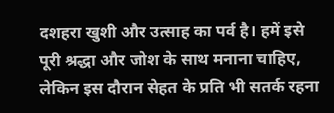दशहरा खुशी और उत्साह का पर्व है। हमें इसे पूरी श्रद्धा और जोश के साथ मनाना चाहिए, लेकिन इस दौरान सेहत के प्रति भी सतर्क रहना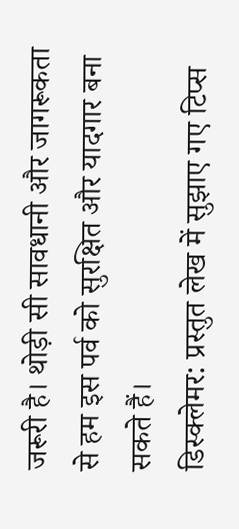जरूरी है। थोड़ी सी सावधानी और जागरूकता से हम इस पर्व को सुरक्षित और यादगार बना सकते हैं।
डिस्क्लेमर: प्रस्तुत लेख में सुझाए गए टिप्स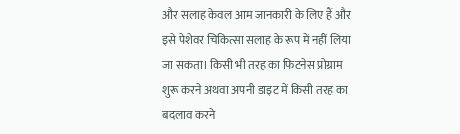और सलाह केवल आम जानकारी के लिए हैं और इसे पेशेवर चिकित्सा सलाह के रूप में नहीं लिया जा सकता। किसी भी तरह का फिटनेस प्रोग्राम शुरू करने अथवा अपनी डाइट में किसी तरह का बदलाव करने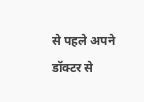से पहले अपने डॉक्टर से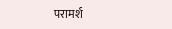परामर्श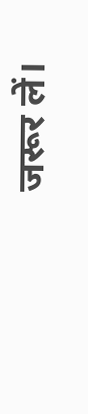जरूर लें।